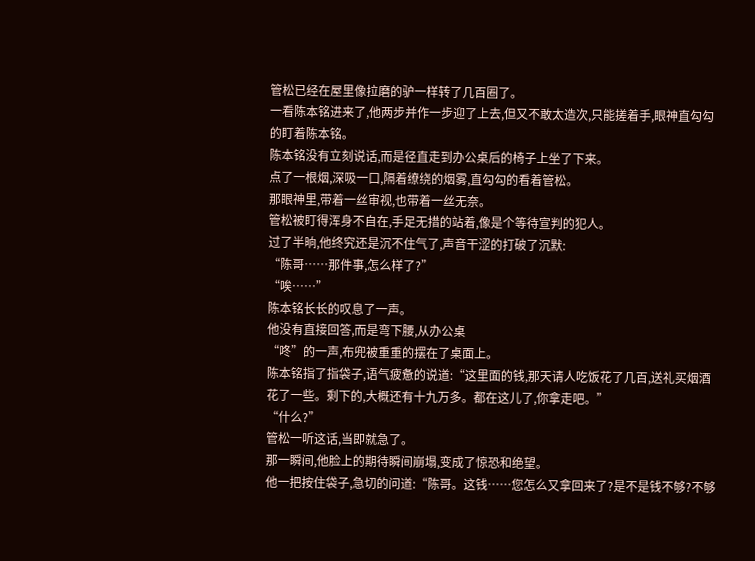管松已经在屋里像拉磨的驴一样转了几百圈了。
一看陈本铭进来了,他两步并作一步迎了上去,但又不敢太造次,只能搓着手,眼神直勾勾的盯着陈本铭。
陈本铭没有立刻说话,而是径直走到办公桌后的椅子上坐了下来。
点了一根烟,深吸一口,隔着缭绕的烟雾,直勾勾的看着管松。
那眼神里,带着一丝审视,也带着一丝无奈。
管松被盯得浑身不自在,手足无措的站着,像是个等待宣判的犯人。
过了半晌,他终究还是沉不住气了,声音干涩的打破了沉默:
“陈哥……那件事,怎么样了?”
“唉……”
陈本铭长长的叹息了一声。
他没有直接回答,而是弯下腰,从办公桌
“咚”的一声,布兜被重重的摆在了桌面上。
陈本铭指了指袋子,语气疲惫的说道:“这里面的钱,那天请人吃饭花了几百,送礼买烟酒花了一些。剩下的,大概还有十九万多。都在这儿了,你拿走吧。”
“什么?”
管松一听这话,当即就急了。
那一瞬间,他脸上的期待瞬间崩塌,变成了惊恐和绝望。
他一把按住袋子,急切的问道:“陈哥。这钱……您怎么又拿回来了?是不是钱不够?不够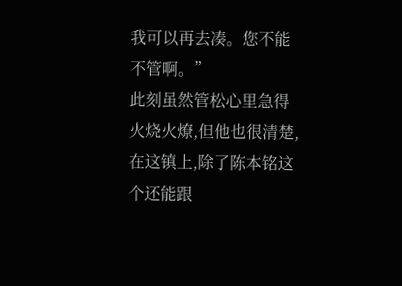我可以再去凑。您不能不管啊。”
此刻虽然管松心里急得火烧火燎,但他也很清楚,在这镇上,除了陈本铭这个还能跟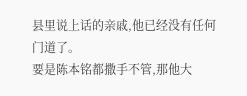县里说上话的亲戚,他已经没有任何门道了。
要是陈本铭都撒手不管,那他大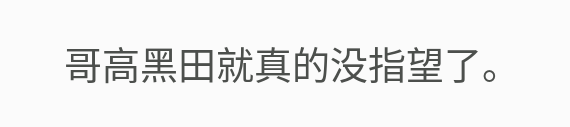哥高黑田就真的没指望了。